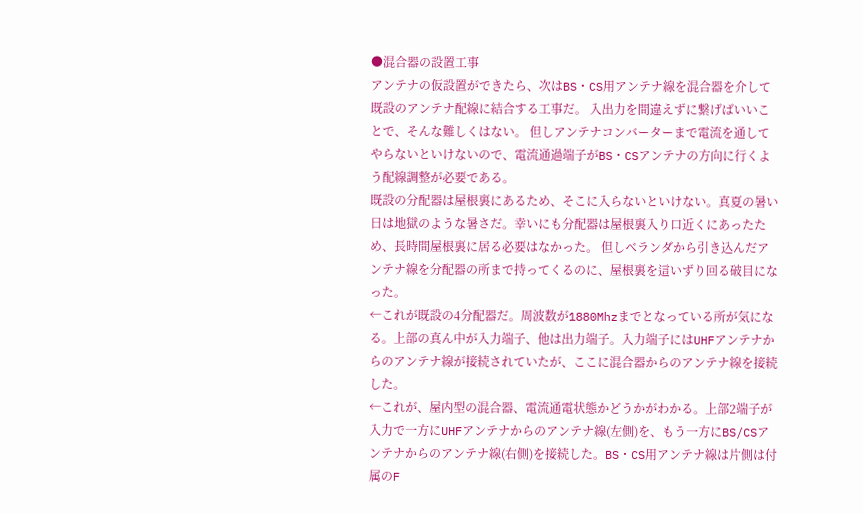●混合器の設置工事
アンテナの仮設置ができたら、次はBS・CS用アンテナ線を混合器を介して既設のアンテナ配線に結合する工事だ。 入出力を間違えずに繋げばいいことで、そんな難しくはない。 但しアンテナコンバーターまで電流を通してやらないといけないので、電流通過端子がBS・CSアンテナの方向に行くよう配線調整が必要である。
既設の分配器は屋根裏にあるため、そこに入らないといけない。真夏の暑い日は地獄のような暑さだ。幸いにも分配器は屋根裏入り口近くにあったため、長時間屋根裏に居る必要はなかった。 但しベランダから引き込んだアンテナ線を分配器の所まで持ってくるのに、屋根裏を這いずり回る破目になった。
←これが既設の4分配器だ。周波数が1880Mhzまでとなっている所が気になる。上部の真ん中が入力端子、他は出力端子。入力端子にはUHFアンテナからのアンテナ線が接続されていたが、ここに混合器からのアンテナ線を接続した。
←これが、屋内型の混合器、電流通電状態かどうかがわかる。上部2端子が入力で一方にUHFアンテナからのアンテナ線(左側)を、もう一方にBS/CSアンテナからのアンテナ線(右側)を接続した。BS・CS用アンテナ線は片側は付属のF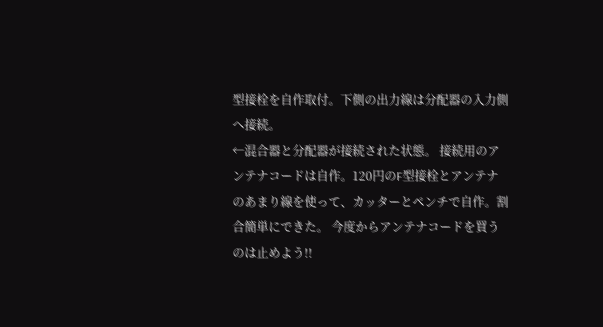型接栓を自作取付。下側の出力線は分配器の入力側へ接続。
←混合器と分配器が接続された状態。 接続用のアンテナコードは自作。120円のF型接栓とアンテナのあまり線を使って、カッターとペンチで自作。割合簡単にできた。 今度からアンテナコードを買うのは止めよう!!